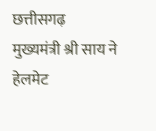छत्तीसगढ़
मुख्यमंत्री श्री साय ने हेलमेट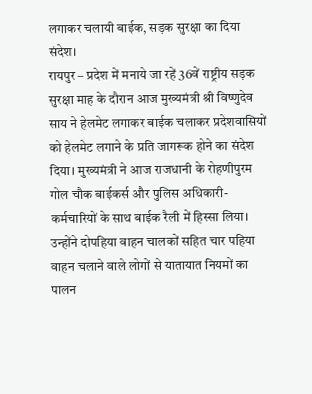लगाकर चलायी बाईक, सड़क सुरक्षा का दिया संदेश।
रायपुर – प्रदेश में मनाये जा रहें 36वें राष्ट्रीय सड़क सुरक्षा माह के दौरान आज मुख्यमंत्री श्री विष्णुदेव साय ने हेलमेट लगाकर बाईक चलाकर प्रदेशवासियों को हेलमेट लगाने के प्रति जागरूक होने का संदेश दिया। मुख्यमंत्री ने आज राजधानी के रोहणीपुरम गोल चौक बाईकर्स और पुलिस अधिकारी-कर्मचारियों के साथ बाईक रैली में हिस्सा लिया। उन्होंने दोपहिया वाहन चालकों सहित चार पहिया वाहन चलाने वाले लोगों से यातायात नियमों का पालन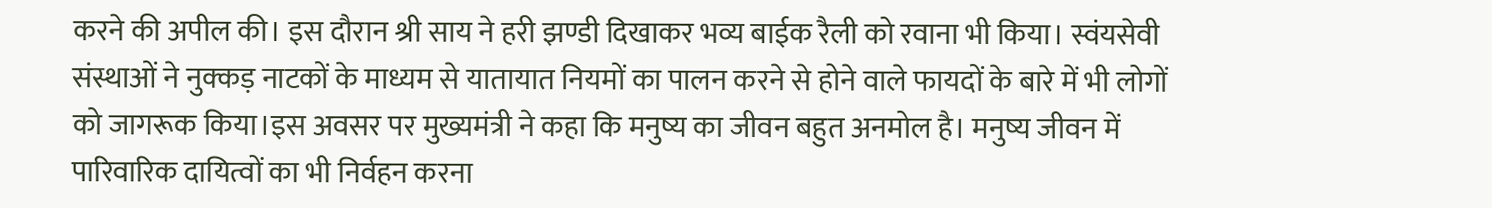करने की अपील की। इस दौरान श्री साय ने हरी झण्डी दिखाकर भव्य बाईक रैली को रवाना भी किया। स्वंयसेवी संस्थाओं ने नुक्कड़ नाटकों के माध्यम से यातायात नियमों का पालन करने से होने वाले फायदों के बारे में भी लोगों को जागरूक किया।इस अवसर पर मुख्यमंत्री ने कहा कि मनुष्य का जीवन बहुत अनमोल है। मनुष्य जीवन में पारिवारिक दायित्वों का भी निर्वहन करना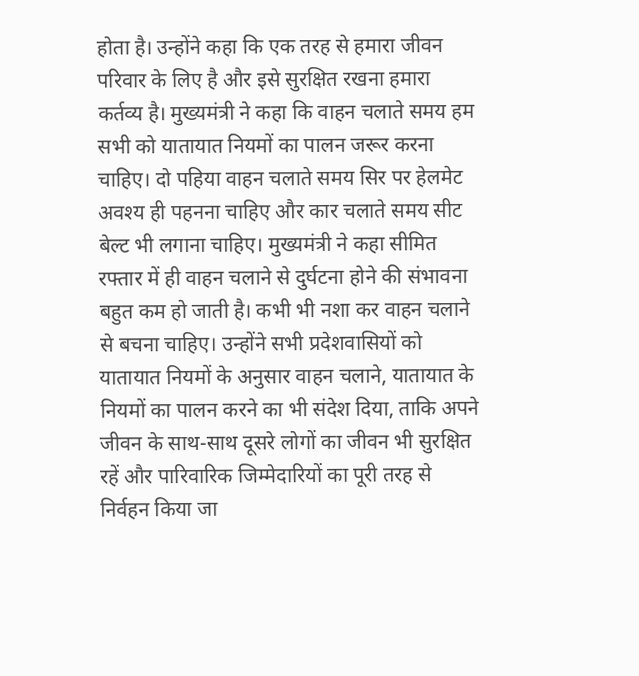होता है। उन्होंने कहा कि एक तरह से हमारा जीवन परिवार के लिए है और इसे सुरक्षित रखना हमारा कर्तव्य है। मुख्यमंत्री ने कहा कि वाहन चलाते समय हम सभी को यातायात नियमों का पालन जरूर करना चाहिए। दो पहिया वाहन चलाते समय सिर पर हेलमेट अवश्य ही पहनना चाहिए और कार चलाते समय सीट बेल्ट भी लगाना चाहिए। मुख्यमंत्री ने कहा सीमित रफ्तार में ही वाहन चलाने से दुर्घटना होने की संभावना बहुत कम हो जाती है। कभी भी नशा कर वाहन चलाने से बचना चाहिए। उन्होंने सभी प्रदेशवासियों को यातायात नियमों के अनुसार वाहन चलाने, यातायात के नियमों का पालन करने का भी संदेश दिया, ताकि अपने जीवन के साथ-साथ दूसरे लोगों का जीवन भी सुरक्षित रहें और पारिवारिक जिम्मेदारियों का पूरी तरह से निर्वहन किया जा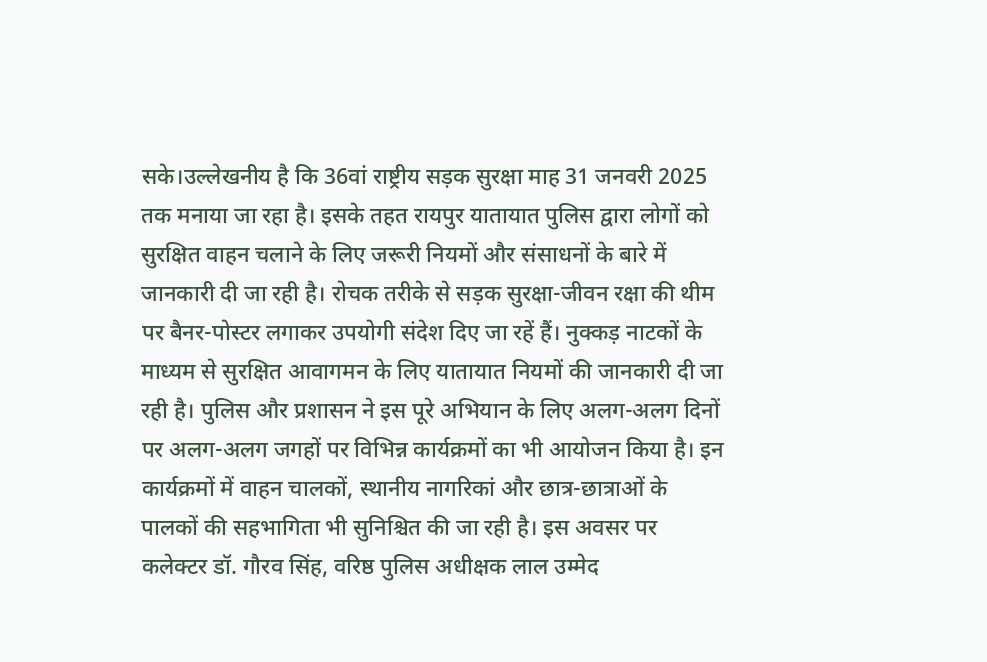सके।उल्लेखनीय है कि 36वां राष्ट्रीय सड़क सुरक्षा माह 31 जनवरी 2025 तक मनाया जा रहा है। इसके तहत रायपुर यातायात पुलिस द्वारा लोगों को सुरक्षित वाहन चलाने के लिए जरूरी नियमों और संसाधनों के बारे में जानकारी दी जा रही है। रोचक तरीके से सड़क सुरक्षा-जीवन रक्षा की थीम पर बैनर-पोस्टर लगाकर उपयोगी संदेश दिए जा रहें हैं। नुक्कड़ नाटकों के माध्यम से सुरक्षित आवागमन के लिए यातायात नियमों की जानकारी दी जा रही है। पुलिस और प्रशासन ने इस पूरे अभियान के लिए अलग-अलग दिनों पर अलग-अलग जगहों पर विभिन्न कार्यक्रमों का भी आयोजन किया है। इन कार्यक्रमों में वाहन चालकों, स्थानीय नागरिकां और छात्र-छात्राओं के पालकों की सहभागिता भी सुनिश्चित की जा रही है। इस अवसर पर कलेक्टर डॉ. गौरव सिंह, वरिष्ठ पुलिस अधीक्षक लाल उम्मेद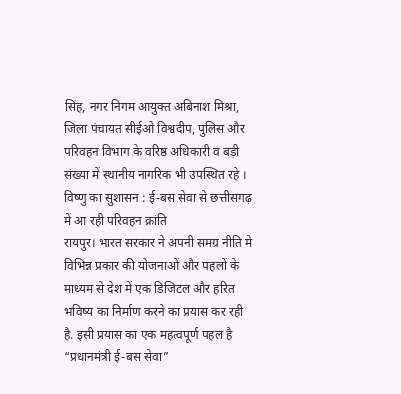सिंह, नगर निगम आयुक्त अबिनाश मिश्रा, जिला पंचायत सीईओ विश्वदीप, पुलिस और परिवहन विभाग के वरिष्ठ अधिकारी व बड़ी संख्या में स्थानीय नागरिक भी उपस्थित रहे ।
विष्णु का सुशासन : ई-बस सेवा से छत्तीसगढ़ में आ रही परिवहन क्रांति
रायपुर। भारत सरकार ने अपनी समग्र नीति मे विभिन्न प्रकार की योजनाओं और पहलों के माध्यम से देश में एक डिजिटल और हरित भविष्य का निर्माण करने का प्रयास कर रही है. इसी प्रयास का एक महत्वपूर्ण पहल है “प्रधानमंत्री ई-बस सेवा”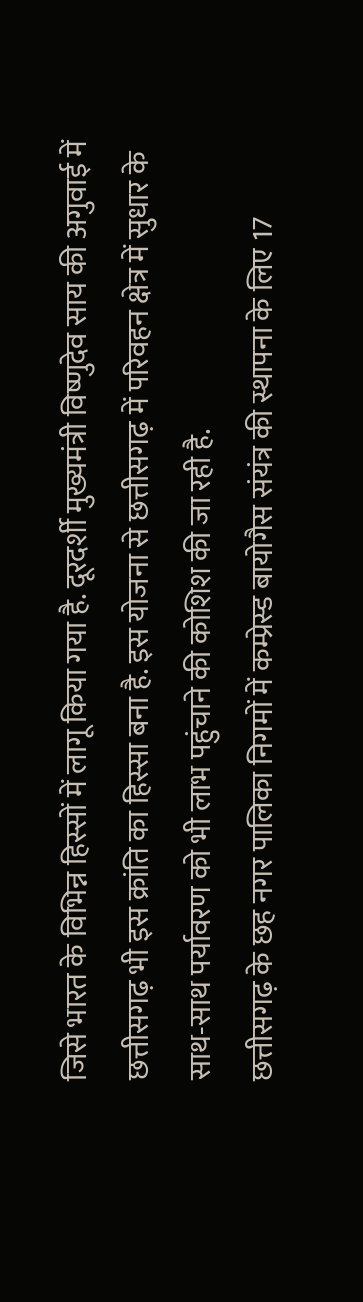जिसे भारत के विभिन्न हिस्सों में लागू किया गया है. दूरदर्शी मुख्यमंत्री विष्णुदेव साय की अगुवाई में छत्तीसगढ़ भी इस क्रांति का हिस्सा बना है. इस योजना से छत्तीसगढ़ में परिवहन क्षेत्र में सुधार के साथ-साथ पर्यावरण को भी लाभ पहुंचाने की कोशिश की जा रही है.
छत्तीसगढ़ के छह नगर पालिका निगमों में कम्प्रेस्ड बायोगैस संयंत्र की स्थापना के लिए 17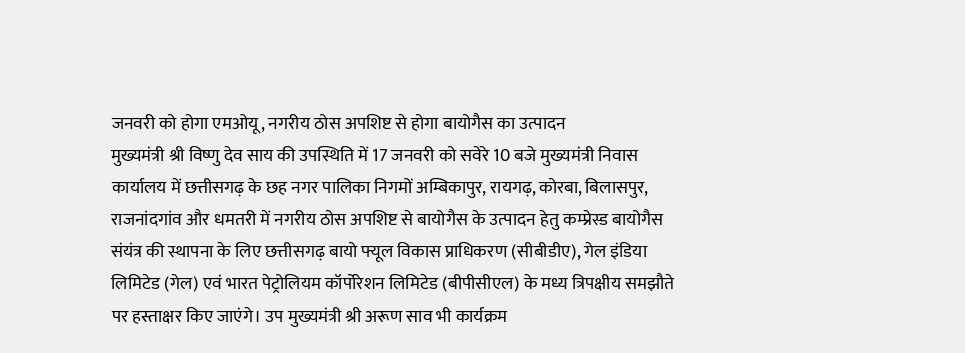जनवरी को होगा एमओयू, नगरीय ठोस अपशिष्ट से होगा बायोगैस का उत्पादन
मुख्यमंत्री श्री विष्णु देव साय की उपस्थिति में 17 जनवरी को सवेरे 10 बजे मुख्यमंत्री निवास कार्यालय में छत्तीसगढ़ के छह नगर पालिका निगमों अम्बिकापुर, रायगढ़, कोरबा, बिलासपुर, राजनांदगांव और धमतरी में नगरीय ठोस अपशिष्ट से बायोगैस के उत्पादन हेतु कम्प्रेस्ड बायोगैस संयंत्र की स्थापना के लिए छत्तीसगढ़ बायो फ्यूल विकास प्राधिकरण (सीबीडीए), गेल इंडिया लिमिटेड (गेल) एवं भारत पेट्रोलियम कॉर्पोरेशन लिमिटेड (बीपीसीएल) के मध्य त्रिपक्षीय समझौते पर हस्ताक्षर किए जाएंगे। उप मुख्यमंत्री श्री अरूण साव भी कार्यक्रम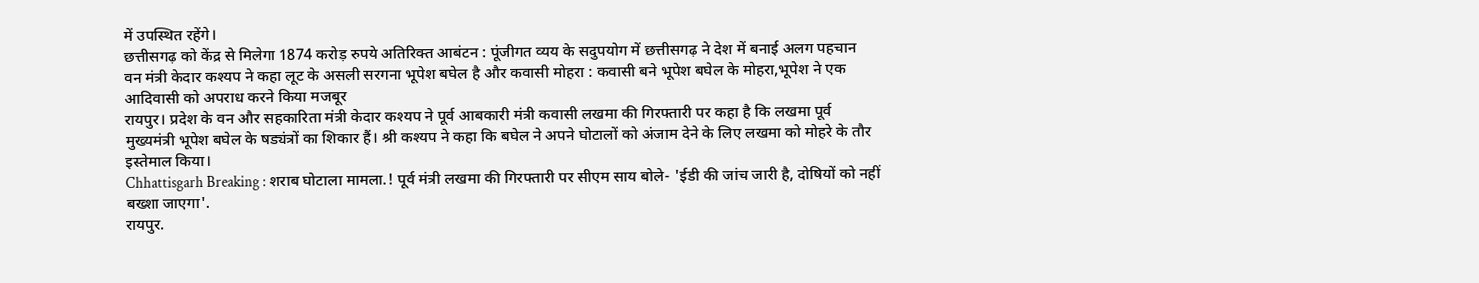में उपस्थित रहेंगे।
छत्तीसगढ़ को केंद्र से मिलेगा 1874 करोड़ रुपये अतिरिक्त आबंटन : पूंजीगत व्यय के सदुपयोग में छत्तीसगढ़ ने देश में बनाई अलग पहचान
वन मंत्री केदार कश्यप ने कहा लूट के असली सरगना भूपेश बघेल है और कवासी मोहरा : कवासी बने भूपेश बघेल के मोहरा,भूपेश ने एक आदिवासी को अपराध करने किया मजबूर
रायपुर। प्रदेश के वन और सहकारिता मंत्री केदार कश्यप ने पूर्व आबकारी मंत्री कवासी लखमा की गिरफ्तारी पर कहा है कि लखमा पूर्व मुख्यमंत्री भूपेश बघेल के षड्यंत्रों का शिकार हैं। श्री कश्यप ने कहा कि बघेल ने अपने घोटालों को अंजाम देने के लिए लखमा को मोहरे के तौर इस्तेमाल किया।
Chhattisgarh Breaking : शराब घोटाला मामला.! पूर्व मंत्री लखमा की गिरफ्तारी पर सीएम साय बोले- 'ईडी की जांच जारी है, दोषियों को नहीं बख्शा जाएगा'.
रायपुर.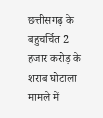छत्तीसगढ़ के बहुचर्चित 2 हजार करोड़ के शराब घोटाला मामले में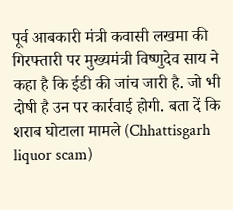पूर्व आबकारी मंत्री कवासी लखमा की गिरफ्तारी पर मुख्यमंत्री विष्णुदेव साय ने कहा है कि ईडी की जांच जारी है. जो भी दोषी है उन पर कार्रवाई होगी. बता दें कि शराब घोटाला मामले (Chhattisgarh liquor scam)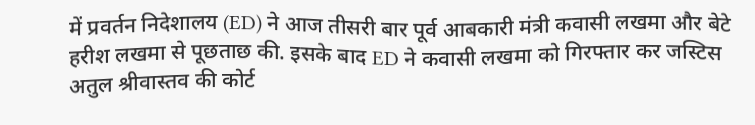में प्रवर्तन निदेशालय (ED) ने आज तीसरी बार पूर्व आबकारी मंत्री कवासी लखमा और बेटे हरीश लखमा से पूछताछ की. इसके बाद ED ने कवासी लखमा को गिरफ्तार कर जस्टिस अतुल श्रीवास्तव की कोर्ट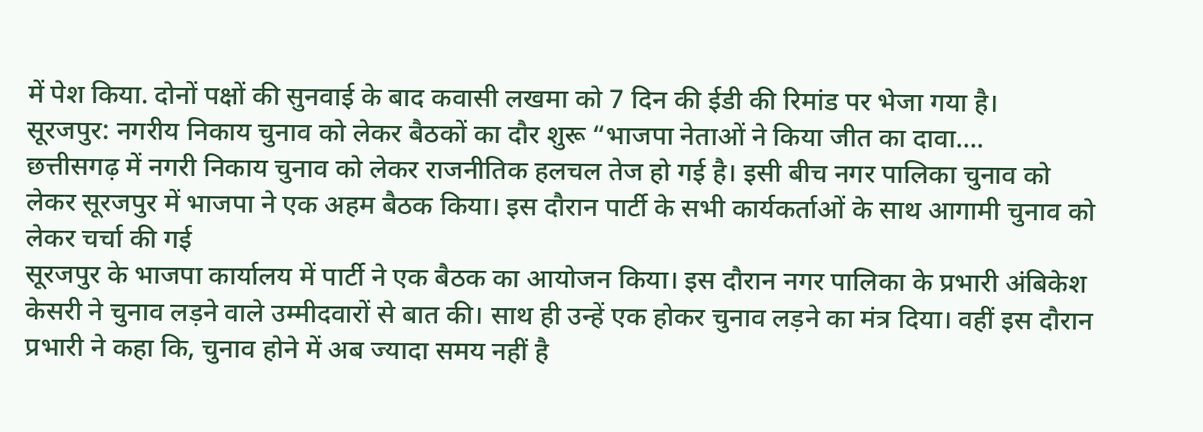में पेश किया. दोनों पक्षों की सुनवाई के बाद कवासी लखमा को 7 दिन की ईडी की रिमांड पर भेजा गया है।
सूरजपुर: नगरीय निकाय चुनाव को लेकर बैठकों का दौर शुरू “भाजपा नेताओं ने किया जीत का दावा….
छत्तीसगढ़ में नगरी निकाय चुनाव को लेकर राजनीतिक हलचल तेज हो गई है। इसी बीच नगर पालिका चुनाव को लेकर सूरजपुर में भाजपा ने एक अहम बैठक किया। इस दौरान पार्टी के सभी कार्यकर्ताओं के साथ आगामी चुनाव को लेकर चर्चा की गई
सूरजपुर के भाजपा कार्यालय में पार्टी ने एक बैठक का आयोजन किया। इस दौरान नगर पालिका के प्रभारी अंबिकेश केसरी ने चुनाव लड़ने वाले उम्मीदवारों से बात की। साथ ही उन्हें एक होकर चुनाव लड़ने का मंत्र दिया। वहीं इस दौरान प्रभारी ने कहा कि, चुनाव होने में अब ज्यादा समय नहीं है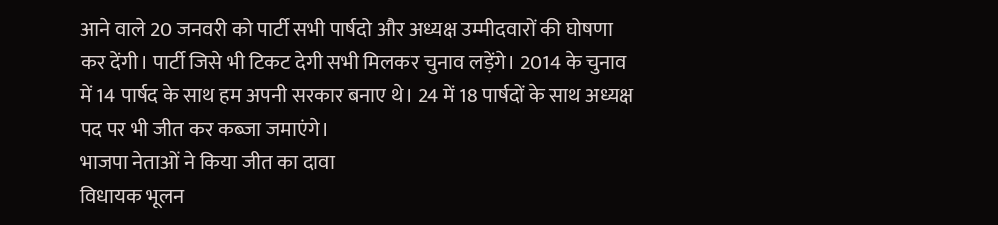आने वाले 20 जनवरी को पार्टी सभी पार्षदो और अध्यक्ष उम्मीदवारों की घोषणा कर देंगी। पार्टी जिसे भी टिकट देगी सभी मिलकर चुनाव लड़ेंगे। 2014 के चुनाव में 14 पार्षद के साथ हम अपनी सरकार बनाए थे। 24 में 18 पार्षदों के साथ अध्यक्ष पद पर भी जीत कर कब्जा जमाएंगे।
भाजपा नेताओं ने किया जीत का दावा
विधायक भूलन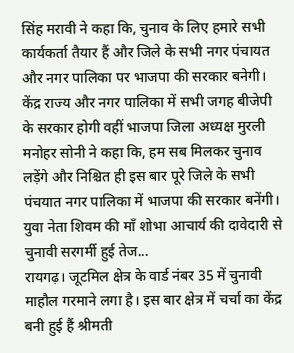सिंह मरावी ने कहा कि, चुनाव के लिए हमारे सभी कार्यकर्ता तैयार हैं और जिले के सभी नगर पंचायत और नगर पालिका पर भाजपा की सरकार बनेगी। केंद्र राज्य और नगर पालिका में सभी जगह बीजेपी के सरकार होगी वहीं भाजपा जिला अध्यक्ष मुरली मनोहर सोनी ने कहा कि, हम सब मिलकर चुनाव लड़ेंगे और निश्चित ही इस बार पूरे जिले के सभी पंचयात नगर पालिका में भाजपा की सरकार बनेंगी।
युवा नेता शिवम की माँ शोभा आचार्य की दावेदारी से चुनावी सरगर्मी हुई तेज...
रायगढ़। जूटमिल क्षेत्र के वार्ड नंबर 35 में चुनावी माहौल गरमाने लगा है। इस बार क्षेत्र में चर्चा का केंद्र बनी हुई हैं श्रीमती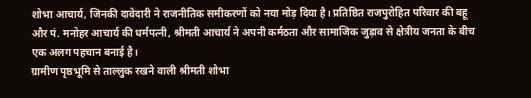शोभा आचार्य, जिनकी दावेदारी ने राजनीतिक समीकरणों को नया मोड़ दिया है। प्रतिष्ठित राजपुरोहित परिवार की बहू और पं. मनोहर आचार्य की धर्मपत्नी, श्रीमती आचार्य ने अपनी कर्मठता और सामाजिक जुड़ाव से क्षेत्रीय जनता के बीच एक अलग पहचान बनाई है।
ग्रामीण पृष्ठभूमि से ताल्लुक रखने वाली श्रीमती शोभा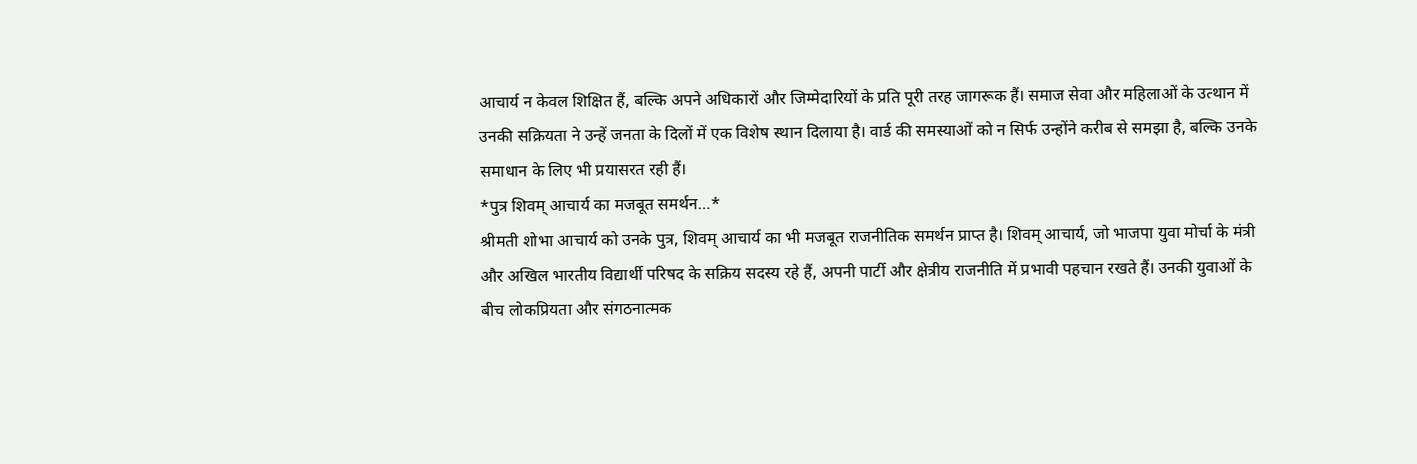आचार्य न केवल शिक्षित हैं, बल्कि अपने अधिकारों और जिम्मेदारियों के प्रति पूरी तरह जागरूक हैं। समाज सेवा और महिलाओं के उत्थान में उनकी सक्रियता ने उन्हें जनता के दिलों में एक विशेष स्थान दिलाया है। वार्ड की समस्याओं को न सिर्फ उन्होंने करीब से समझा है, बल्कि उनके समाधान के लिए भी प्रयासरत रही हैं।
*पुत्र शिवम् आचार्य का मजबूत समर्थन…*
श्रीमती शोभा आचार्य को उनके पुत्र, शिवम् आचार्य का भी मजबूत राजनीतिक समर्थन प्राप्त है। शिवम् आचार्य, जो भाजपा युवा मोर्चा के मंत्री और अखिल भारतीय विद्यार्थी परिषद के सक्रिय सदस्य रहे हैं, अपनी पार्टी और क्षेत्रीय राजनीति में प्रभावी पहचान रखते हैं। उनकी युवाओं के बीच लोकप्रियता और संगठनात्मक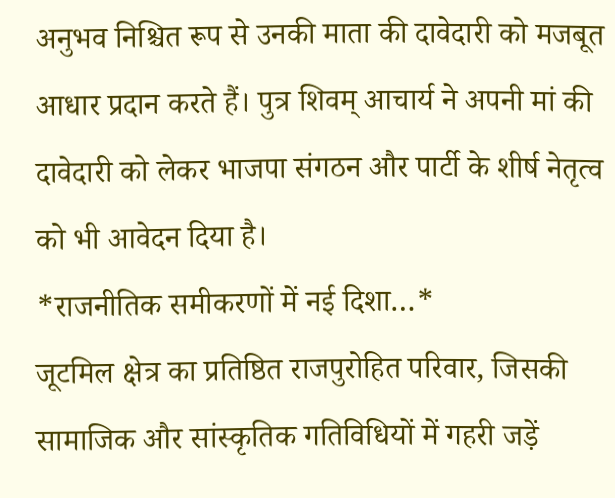अनुभव निश्चित रूप से उनकी माता की दावेदारी को मजबूत आधार प्रदान करते हैं। पुत्र शिवम् आचार्य ने अपनी मां की दावेदारी को लेकर भाजपा संगठन और पार्टी के शीर्ष नेतृत्व को भी आवेदन दिया है।
*राजनीतिक समीकरणों में नई दिशा…*
जूटमिल क्षेत्र का प्रतिष्ठित राजपुरोहित परिवार, जिसकी सामाजिक और सांस्कृतिक गतिविधियों में गहरी जड़ें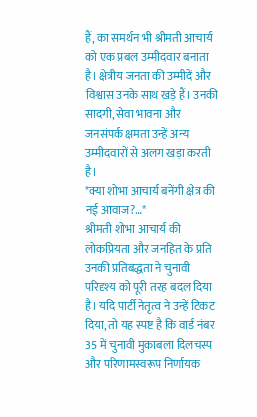हैं, का समर्थन भी श्रीमती आचार्य को एक प्रबल उम्मीदवार बनाता है। क्षेत्रीय जनता की उम्मीदें और विश्वास उनके साथ खड़े हैं। उनकी सादगी, सेवा भावना और जनसंपर्क क्षमता उन्हें अन्य उम्मीदवारों से अलग खड़ा करती है।
*क्या शोभा आचार्य बनेंगी क्षेत्र की नई आवाज?…*
श्रीमती शोभा आचार्य की लोकप्रियता और जनहित के प्रति उनकी प्रतिबद्धता ने चुनावी परिदृश्य को पूरी तरह बदल दिया है। यदि पार्टी नेतृत्व ने उन्हें टिकट दिया, तो यह स्पष्ट है कि वार्ड नंबर 35 में चुनावी मुकाबला दिलचस्प और परिणामस्वरूप निर्णायक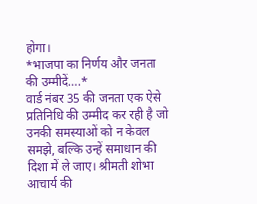होगा।
*भाजपा का निर्णय और जनता की उम्मीदें….*
वार्ड नंबर 35 की जनता एक ऐसे प्रतिनिधि की उम्मीद कर रही है जो उनकी समस्याओं को न केवल समझे, बल्कि उन्हें समाधान की दिशा में ले जाए। श्रीमती शोभा आचार्य की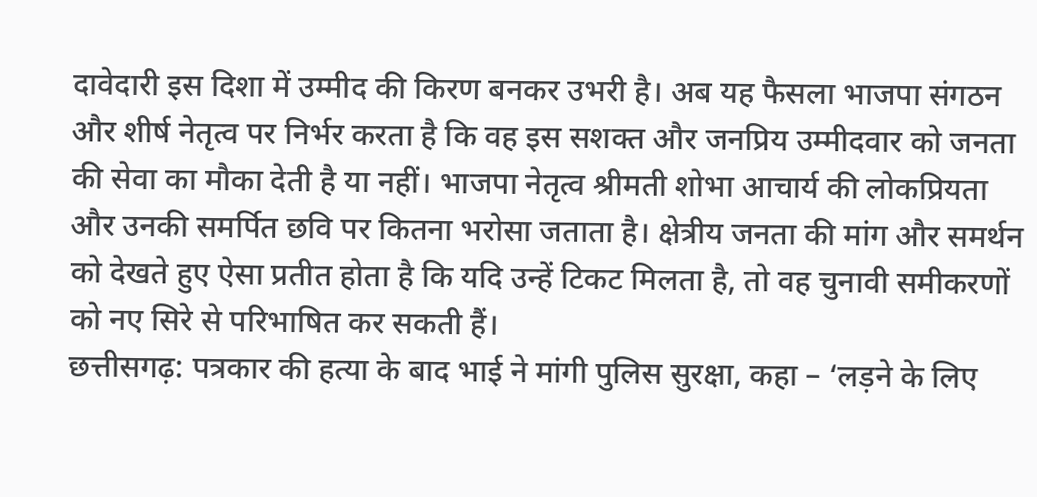दावेदारी इस दिशा में उम्मीद की किरण बनकर उभरी है। अब यह फैसला भाजपा संगठन और शीर्ष नेतृत्व पर निर्भर करता है कि वह इस सशक्त और जनप्रिय उम्मीदवार को जनता की सेवा का मौका देती है या नहीं। भाजपा नेतृत्व श्रीमती शोभा आचार्य की लोकप्रियता और उनकी समर्पित छवि पर कितना भरोसा जताता है। क्षेत्रीय जनता की मांग और समर्थन को देखते हुए ऐसा प्रतीत होता है कि यदि उन्हें टिकट मिलता है, तो वह चुनावी समीकरणों को नए सिरे से परिभाषित कर सकती हैं।
छत्तीसगढ़: पत्रकार की हत्या के बाद भाई ने मांगी पुलिस सुरक्षा, कहा – ‘लड़ने के लिए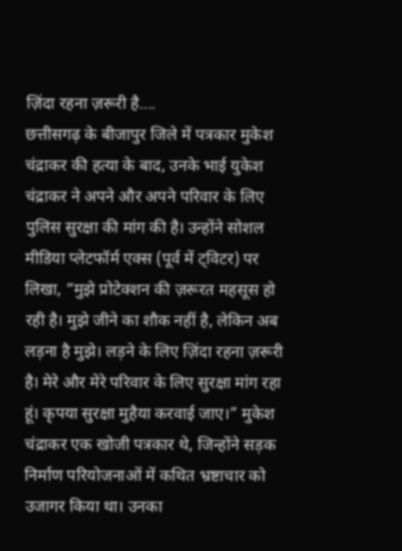ज़िंदा रहना ज़रूरी है….
छत्तीसगढ़ के बीजापुर जिले में पत्रकार मुकेश चंद्राकर की हत्या के बाद, उनके भाई युकेश चंद्राकर ने अपने और अपने परिवार के लिए पुलिस सुरक्षा की मांग की है। उन्होंने सोशल मीडिया प्लेटफॉर्म एक्स (पूर्व में ट्विटर) पर लिखा, “मुझे प्रोटेक्शन की ज़रूरत महसूस हो रही है। मुझे जीने का शौक नहीं है, लेकिन अब लड़ना है मुझे। लड़ने के लिए ज़िंदा रहना ज़रूरी है। मेरे और मेरे परिवार के लिए सुरक्षा मांग रहा हूं। कृपया सुरक्षा मुहैया करवाई जाए।” मुकेश चंद्राकर एक खोजी पत्रकार थे, जिन्होंने सड़क निर्माण परियोजनाओं में कथित भ्रष्टाचार को उजागर किया था। उनका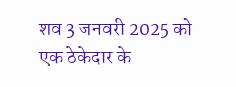शव 3 जनवरी 2025 को एक ठेकेदार के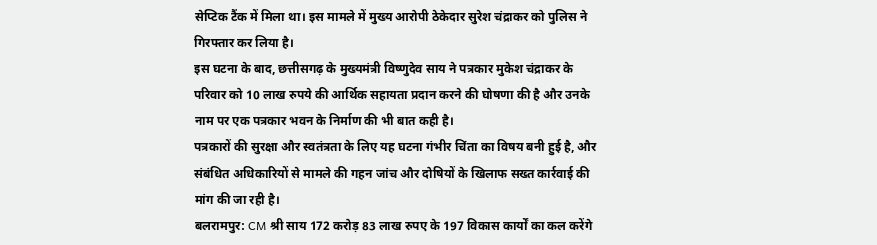सेप्टिक टैंक में मिला था। इस मामले में मुख्य आरोपी ठेकेदार सुरेश चंद्राकर को पुलिस ने गिरफ्तार कर लिया है।
इस घटना के बाद, छत्तीसगढ़ के मुख्यमंत्री विष्णुदेव साय ने पत्रकार मुकेश चंद्राकर के परिवार को 10 लाख रुपये की आर्थिक सहायता प्रदान करने की घोषणा की है और उनके नाम पर एक पत्रकार भवन के निर्माण की भी बात कही है।
पत्रकारों की सुरक्षा और स्वतंत्रता के लिए यह घटना गंभीर चिंता का विषय बनी हुई है, और संबंधित अधिकारियों से मामले की गहन जांच और दोषियों के खिलाफ सख्त कार्रवाई की मांग की जा रही है।
बलरामपुर: CM श्री साय 172 करोड़ 83 लाख रुपए के 197 विकास कार्यों का कल करेंगे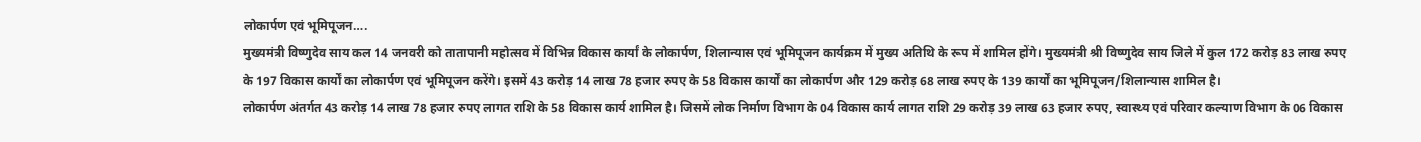लोकार्पण एवं भूमिपूजन….
मुख्यमंत्री विष्णुदेव साय कल 14 जनवरी को तातापानी महोत्सव में विभिन्न विकास कार्यां के लोकार्पण, शिलान्यास एवं भूमिपूजन कार्यक्रम में मुख्य अतिथि के रूप में शामिल होंगे। मुख्यमंत्री श्री विष्णुदेव साय जिले में कुल 172 करोड़ 83 लाख रुपए के 197 विकास कार्यों का लोकार्पण एवं भूमिपूजन करेंगे। इसमें 43 करोड़ 14 लाख 78 हजार रुपए के 58 विकास कार्यों का लोकार्पण और 129 करोड़ 68 लाख रुपए के 139 कार्यों का भूमिपूजन/शिलान्यास शामिल है।
लोकार्पण अंतर्गत 43 करोड़ 14 लाख 78 हजार रुपए लागत राशि के 58 विकास कार्य शामिल है। जिसमें लोक निर्माण विभाग के 04 विकास कार्य लागत राशि 29 करोड़ 39 लाख 63 हजार रुपए, स्वास्थ्य एवं परिवार कल्याण विभाग के 06 विकास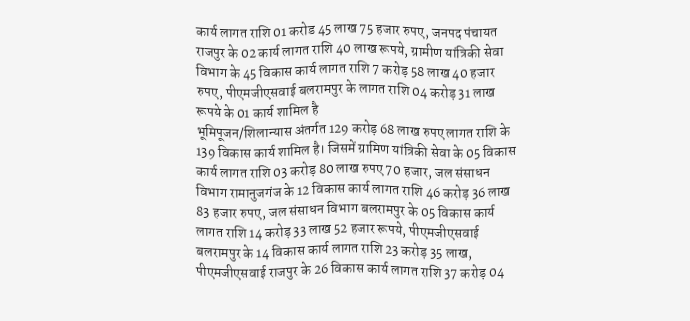कार्य लागत राशि 01 करोड 45 लाख 75 हजार रुपए, जनपद पंचायत राजपुर के 02 कार्य लागत राशि 40 लाख रूपये, ग्रामीण यांत्रिकी सेवा विभाग के 45 विकास कार्य लागत राशि 7 करोड़ 58 लाख 40 हजार रुपए, पीएमजीएसवाई बलरामपुर के लागत राशि 04 करोड़ 31 लाख रूपये के 01 कार्य शामिल है
भूमिपूजन/शिलान्यास अंतर्गत 129 करोड़ 68 लाख रुपए लागत राशि के 139 विकास कार्य शामिल है। जिसमें ग्रामिण यांत्रिकी सेवा के 05 विकास कार्य लागत राशि 03 करोड़ 80 लाख रुपए 70 हजार, जल संसाधन विभाग रामानुजगंज के 12 विकास कार्य लागत राशि 46 करोड़ 36 लाख 83 हजार रुपए, जल संसाधन विभाग बलरामपुर के 05 विकास कार्य लागत राशि 14 करोड़ 33 लाख 52 हजार रूपये, पीएमजीएसवाई बलरामपुर के 14 विकास कार्य लागत राशि 23 करोड़ 35 लाख, पीएमजीएसवाई राजपुर के 26 विकास कार्य लागत राशि 37 करोड़ 04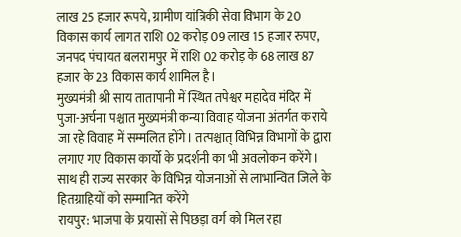लाख 25 हजार रूपये, ग्रामीण यांत्रिकी सेवा विभाग के 20 विकास कार्य लागत राशि 02 करोड़ 09 लाख 15 हजार रुपए, जनपद पंचायत बलरामपुर में राशि 02 करोड़ के 68 लाख 87 हजार के 23 विकास कार्य शामिल है।
मुख्यमंत्री श्री साय तातापानी में स्थित तपेश्वर महादेव मंदिर में पुजा-अर्चना पश्चात मुख्यमंत्री कन्या विवाह योजना अंतर्गत कराये जा रहे विवाह में सम्मलित होंगे। तत्पश्चात् विभिन्न विभागों के द्वारा लगाए गए विकास कार्यो के प्रदर्शनी का भी अवलोकन करेंगे। साथ ही राज्य सरकार के विभिन्न योजनाओं से लाभान्वित जिले के हितग्राहियों को सम्मानित करेंगे
रायपुर: भाजपा के प्रयासों से पिछड़ा वर्ग को मिल रहा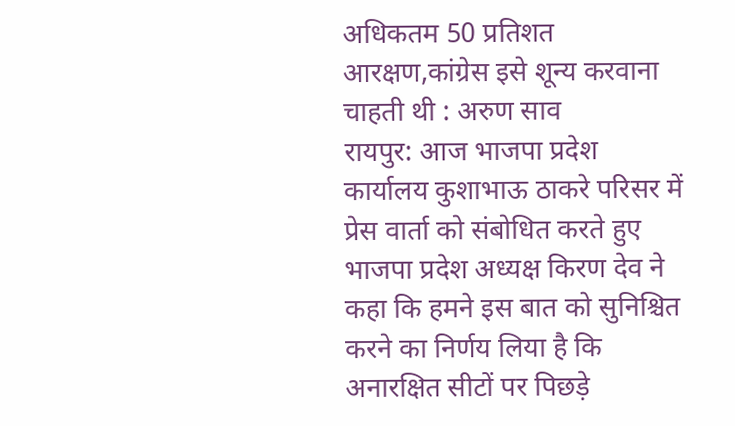अधिकतम 50 प्रतिशत आरक्षण,कांग्रेस इसे शून्य करवाना चाहती थी : अरुण साव
रायपुर: आज भाजपा प्रदेश कार्यालय कुशाभाऊ ठाकरे परिसर में प्रेस वार्ता को संबोधित करते हुए भाजपा प्रदेश अध्यक्ष किरण देव ने कहा कि हमने इस बात को सुनिश्चित करने का निर्णय लिया है कि अनारक्षित सीटों पर पिछड़े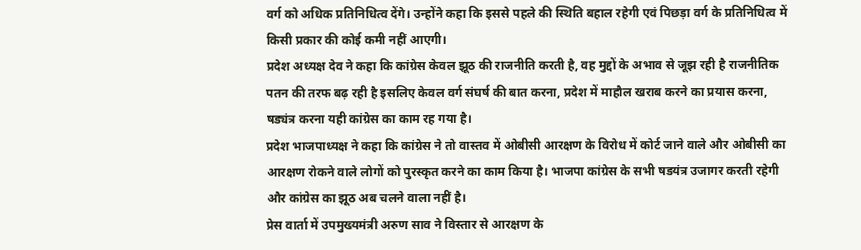वर्ग को अधिक प्रतिनिधित्व देंगे। उन्होंने कहा कि इससे पहले की स्थिति बहाल रहेगी एवं पिछड़ा वर्ग के प्रतिनिधित्व में किसी प्रकार की कोई कमी नहीं आएगी।
प्रदेश अध्यक्ष देव ने कहा कि कांग्रेस केवल झूठ की राजनीति करती है, वह मुद्दों के अभाव से जूझ रही है राजनीतिक पतन की तरफ बढ़ रही है इसलिए केवल वर्ग संघर्ष की बात करना, प्रदेश में माहौल खराब करने का प्रयास करना, षड्यंत्र करना यही कांग्रेस का काम रह गया है।
प्रदेश भाजपाध्यक्ष ने कहा कि कांग्रेस ने तो वास्तव में ओबीसी आरक्षण के विरोध में कोर्ट जाने वाले और ओबीसी का आरक्षण रोकने वाले लोगों को पुरस्कृत करने का काम किया है। भाजपा कांग्रेस के सभी षडयंत्र उजागर करती रहेगी और कांग्रेस का झूठ अब चलने वाला नहीं है।
प्रेस वार्ता में उपमुख्यमंत्री अरुण साव ने विस्तार से आरक्षण के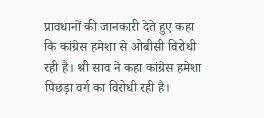प्रावधानों की जानकारी देते हुए कहा कि कांग्रेस हमेशा से ओबीसी विरोधी रही है। श्री साव ने कहा कांग्रेस हमेशा पिछड़ा वर्ग का विरोधी रही है।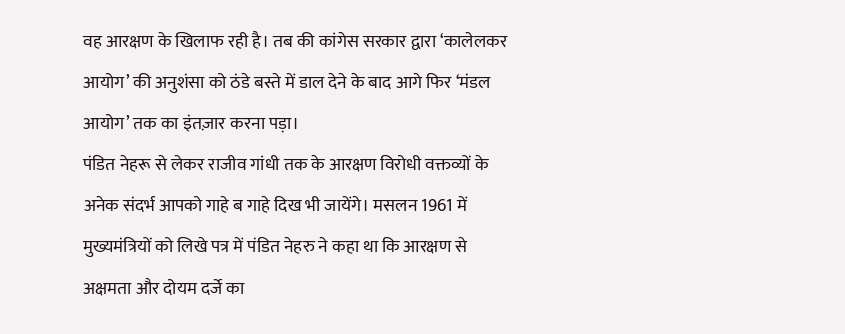वह आरक्षण के खिलाफ रही है। तब की कांगेस सरकार द्वारा ‘कालेलकर आयोग’ की अनुशंसा को ठंडे बस्ते में डाल देने के बाद आगे फिर ‘मंडल आयोग’ तक का इंतज़ार करना पड़ा।
पंडित नेहरू से लेकर राजीव गांधी तक के आरक्षण विरोधी वक्तव्यों के अनेक संदर्भ आपको गाहे ब गाहे दिख भी जायेंगे। मसलन 1961 में मुख्यमंत्रियों को लिखे पत्र में पंडित नेहरु ने कहा था कि आरक्षण से अक्षमता और दोयम दर्जे का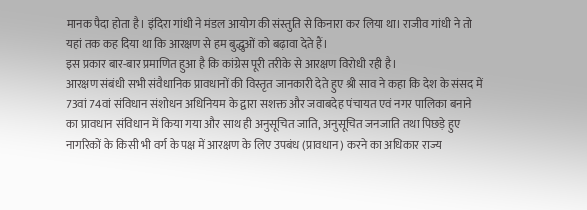मानक पैदा होता है। इंदिरा गांधी ने मंडल आयोग की संस्तुति से किनारा कर लिया था। राजीव गांधी ने तो यहां तक कह दिया था कि आरक्षण से हम बुद्धुओं को बढ़ावा देते हैं।
इस प्रकार बार-बार प्रमाणित हुआ है कि कांग्रेस पूरी तरीके से आरक्षण विरोधी रही है।
आरक्षण संबंधी सभी संवैधानिक प्रावधानों की विस्तृत जानकारी देते हुए श्री साव ने कहा कि देश के संसद में 73वां 74वां संविधान संशोधन अधिनियम के द्वारा सशक्त और जवाबदेह पंचायत एवं नगर पालिका बनाने का प्रावधान संविधान में किया गया और साथ ही अनुसूचित जाति, अनुसूचित जनजाति तथा पिछड़े हुए नागरिकों के किसी भी वर्ग के पक्ष में आरक्षण के लिए उपबंध (प्रावधान) करने का अधिकार राज्य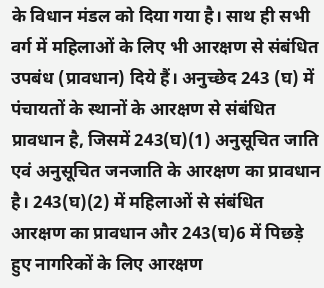के विधान मंडल को दिया गया है। साथ ही सभी वर्ग में महिलाओं के लिए भी आरक्षण से संबंधित उपबंध (प्रावधान) दिये हैं। अनुच्छेद 243 (घ) में पंचायतों के स्थानों के आरक्षण से संबंधित प्रावधान है, जिसमें 243(घ)(1) अनुसूचित जाति एवं अनुसूचित जनजाति के आरक्षण का प्रावधान है। 243(घ)(2) में महिलाओं से संबंधित आरक्षण का प्रावधान और 243(घ)6 में पिछड़े हुए नागरिकों के लिए आरक्षण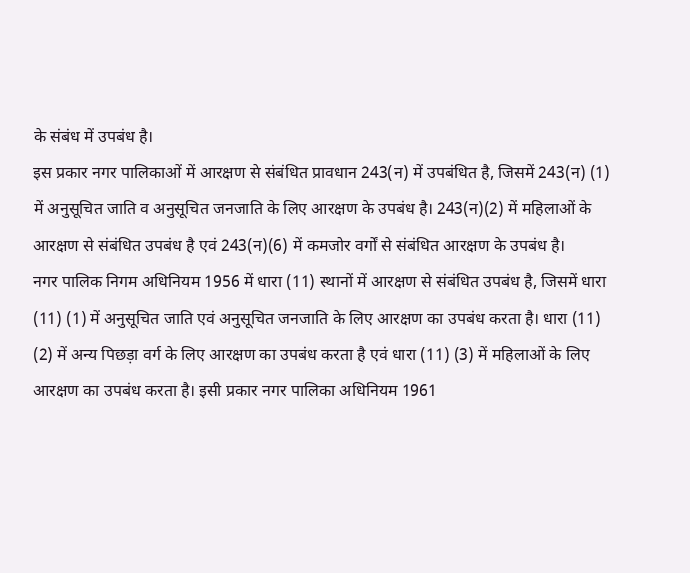के संबंध में उपबंध है।
इस प्रकार नगर पालिकाओं में आरक्षण से संबंधित प्रावधान 243(न) में उपबंधित है, जिसमें 243(न) (1) में अनुसूचित जाति व अनुसूचित जनजाति के लिए आरक्षण के उपबंध है। 243(न)(2) में महिलाओं के आरक्षण से संबंधित उपबंध है एवं 243(न)(6) में कमजोर वर्गों से संबंधित आरक्षण के उपबंध है।
नगर पालिक निगम अधिनियम 1956 में धारा (11) स्थानों में आरक्षण से संबंधित उपबंध है, जिसमें धारा (11) (1) में अनुसूचित जाति एवं अनुसूचित जनजाति के लिए आरक्षण का उपबंध करता है। धारा (11) (2) में अन्य पिछड़ा वर्ग के लिए आरक्षण का उपबंध करता है एवं धारा (11) (3) में महिलाओं के लिए आरक्षण का उपबंध करता है। इसी प्रकार नगर पालिका अधिनियम 1961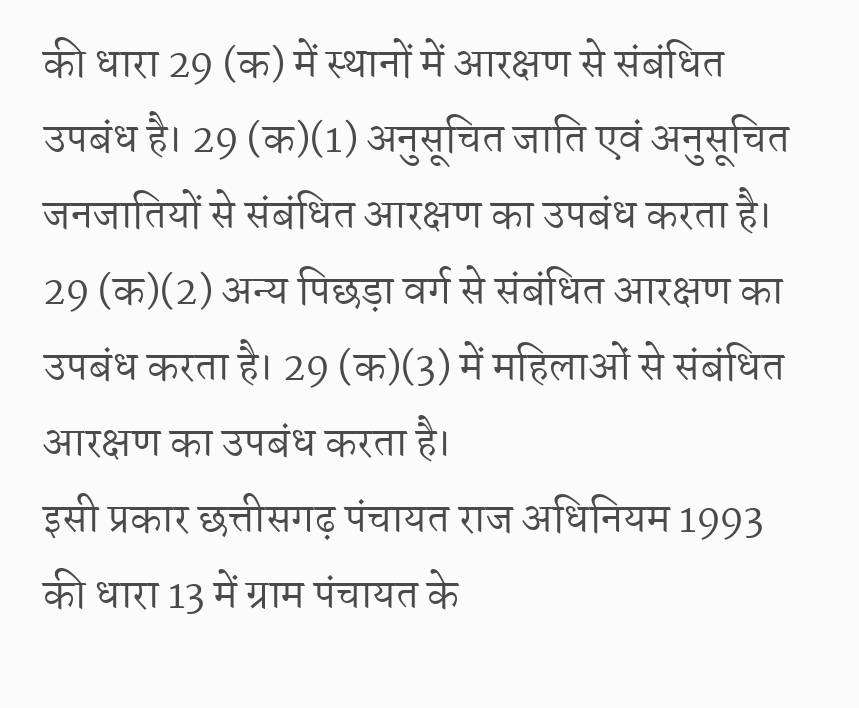की धारा 29 (क) में स्थानों में आरक्षण से संबंधित उपबंध है। 29 (क)(1) अनुसूचित जाति एवं अनुसूचित जनजातियों से संबंधित आरक्षण का उपबंध करता है। 29 (क)(2) अन्य पिछड़ा वर्ग से संबंधित आरक्षण का उपबंध करता है। 29 (क)(3) में महिलाओं से संबंधित आरक्षण का उपबंध करता है।
इसी प्रकार छत्तीसगढ़ पंचायत राज अधिनियम 1993 की धारा 13 में ग्राम पंचायत के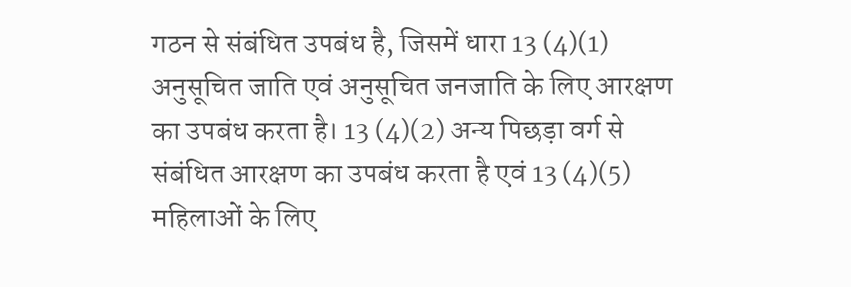गठन से संबंधित उपबंध है, जिसमें धारा 13 (4)(1) अनुसूचित जाति एवं अनुसूचित जनजाति के लिए आरक्षण का उपबंध करता है। 13 (4)(2) अन्य पिछड़ा वर्ग से संबंधित आरक्षण का उपबंध करता है एवं 13 (4)(5) महिलाओं के लिए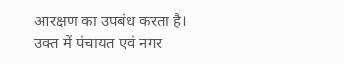आरक्षण का उपबंध करता है।
उक्त में पंचायत एवं नगर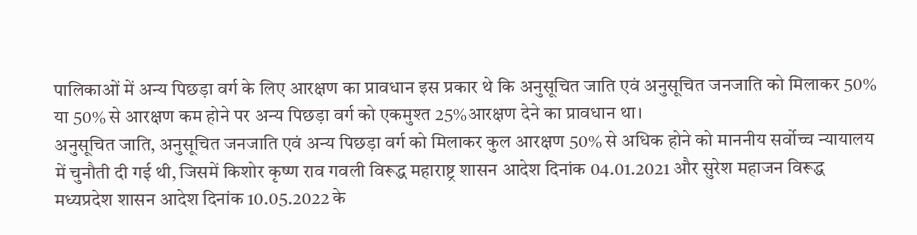पालिकाओं में अन्य पिछड़ा वर्ग के लिए आरक्षण का प्रावधान इस प्रकार थे कि अनुसूचित जाति एवं अनुसूचित जनजाति को मिलाकर 50% या 50% से आरक्षण कम होने पर अन्य पिछड़ा वर्ग को एकमुश्त 25%आरक्षण देने का प्रावधान था।
अनुसूचित जाति, अनुसूचित जनजाति एवं अन्य पिछड़ा वर्ग को मिलाकर कुल आरक्षण 50% से अधिक होने को माननीय सर्वोच्च न्यायालय में चुनौती दी गई थी, जिसमें किशोर कृष्ण राव गवली विरूद्ध महाराष्ट्र शासन आदेश दिनांक 04.01.2021 और सुरेश महाजन विरूद्ध मध्यप्रदेश शासन आदेश दिनांक 10.05.2022 के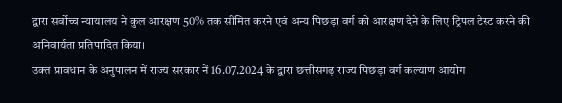द्वारा सर्वोच्च न्यायालय ने कुल आरक्षण 50% तक सीमित करने एवं अन्य पिछड़ा वर्ग को आरक्षण देने के लिए ट्रिपल टेस्ट करने की अनिवार्यता प्रतिपादित किया।
उक्त प्रावधान के अनुपालन में राज्य सरकार नें 16.07.2024 के द्वारा छत्तीसगढ़ राज्य पिछड़ा वर्ग कल्याण आयोग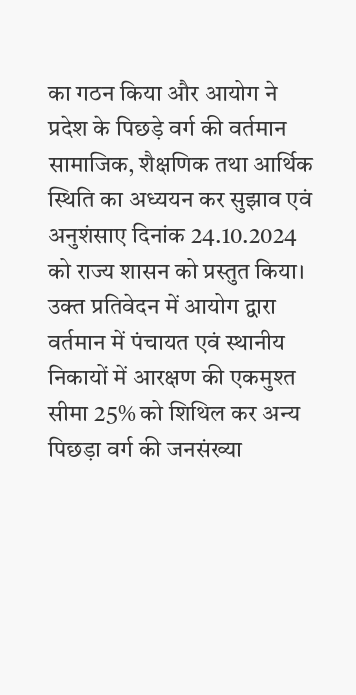का गठन किया और आयोग ने प्रदेश के पिछड़े वर्ग की वर्तमान सामाजिक, शैक्षणिक तथा आर्थिक स्थिति का अध्ययन कर सुझाव एवं अनुशंसाए दिनांक 24.10.2024 को राज्य शासन को प्रस्तुत किया। उक्त प्रतिवेदन में आयोग द्वारा वर्तमान में पंचायत एवं स्थानीय निकायों में आरक्षण की एकमुश्त सीमा 25% को शिथिल कर अन्य पिछड़ा वर्ग की जनसंख्या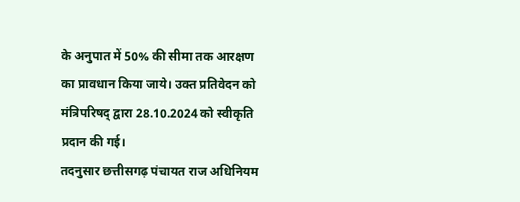के अनुपात में 50% की सीमा तक आरक्षण का प्रावधान किया जाये। उक्त प्रतिवेदन को मंत्रिपरिषद् द्वारा 28.10.2024 को स्वीकृति प्रदान की गई।
तदनुसार छत्तीसगढ़ पंचायत राज अधिनियम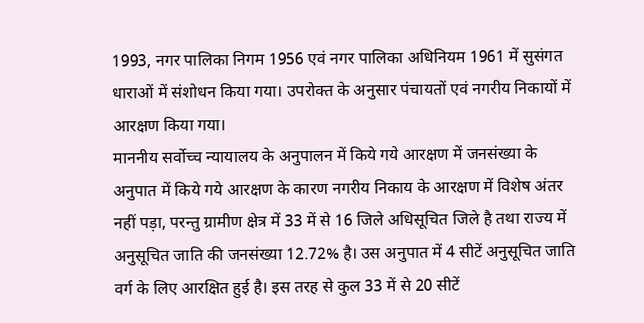1993, नगर पालिका निगम 1956 एवं नगर पालिका अधिनियम 1961 में सुसंगत धाराओं में संशोधन किया गया। उपरोक्त के अनुसार पंचायतों एवं नगरीय निकायों में आरक्षण किया गया।
माननीय सर्वोच्च न्यायालय के अनुपालन में किये गये आरक्षण में जनसंख्या के अनुपात में किये गये आरक्षण के कारण नगरीय निकाय के आरक्षण में विशेष अंतर नहीं पड़ा, परन्तु ग्रामीण क्षेत्र में 33 में से 16 जिले अधिसूचित जिले है तथा राज्य में अनुसूचित जाति की जनसंख्या 12.72% है। उस अनुपात में 4 सीटें अनुसूचित जाति वर्ग के लिए आरक्षित हुई है। इस तरह से कुल 33 में से 20 सीटें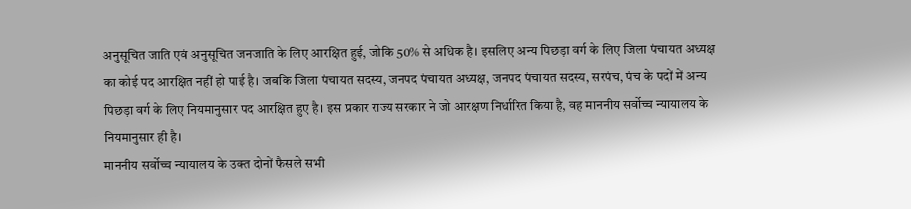अनुसूचित जाति एवं अनुसूचित जनजाति के लिए आरक्षित हुई, जोकि 50% से अधिक है। इसलिए अन्य पिछड़ा वर्ग के लिए जिला पंचायत अध्यक्ष का कोई पद आरक्षित नहीं हो पाई है। जबकि जिला पंचायत सदस्य, जनपद पंचायत अध्यक्ष, जनपद पंचायत सदस्य, सरपंच, पंच के पदों में अन्य पिछड़ा वर्ग के लिए नियमानुसार पद आरक्षित हुए है। इस प्रकार राज्य सरकार ने जो आरक्षण निर्धारित किया है, वह माननीय सर्वोच्च न्यायालय के नियमानुसार ही है।
माननीय सर्वोच्च न्यायालय के उक्त दोनों फैसले सभी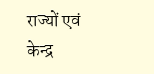राज्यों एवं केन्द्र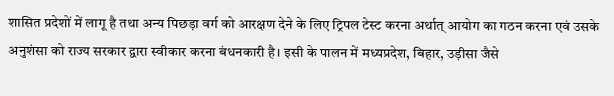शासित प्रदेशों में लागू है तथा अन्य पिछड़ा वर्ग को आरक्षण देने के लिए ट्रिपल टेस्ट करना अर्थात् आयोग का गठन करना एवं उसके अनुशंसा को राज्य सरकार द्वारा स्वीकार करना बंधनकारी है। इसी के पालन में मध्यप्रदेश, बिहार, उड़ीसा जैसे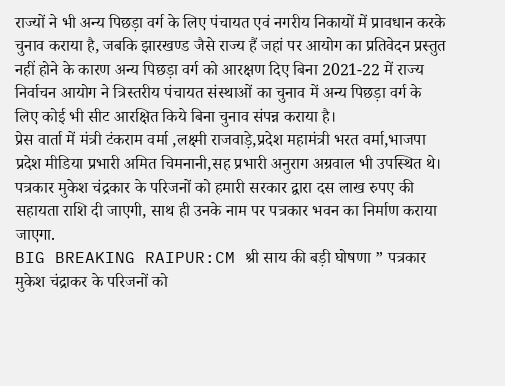राज्यों ने भी अन्य पिछड़ा वर्ग के लिए पंचायत एवं नगरीय निकायों में प्रावधान करके चुनाव कराया है, जबकि झारखण्ड जैसे राज्य हैं जहां पर आयोग का प्रतिवेदन प्रस्तुत नहीं होने के कारण अन्य पिछड़ा वर्ग को आरक्षण दिए बिना 2021-22 में राज्य निर्वाचन आयोग ने त्रिस्तरीय पंचायत संस्थाओं का चुनाव में अन्य पिछड़ा वर्ग के लिए कोई भी सीट आरक्षित किये बिना चुनाव संपन्न कराया है।
प्रेस वार्ता में मंत्री टंकराम वर्मा ,लक्ष्मी राजवाड़े,प्रदेश महामंत्री भरत वर्मा,भाजपा प्रदेश मीडिया प्रभारी अमित चिमनानी,सह प्रभारी अनुराग अग्रवाल भी उपस्थित थे।
पत्रकार मुकेश चंद्रकार के परिजनों को हमारी सरकार द्वारा दस लाख रुपए की सहायता राशि दी जाएगी, साथ ही उनके नाम पर पत्रकार भवन का निर्माण कराया जाएगा.
BIG BREAKING RAIPUR:CM श्री साय की बड़ी घोषणा ” पत्रकार मुकेश चंद्राकर के परिजनों को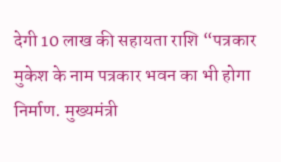देगी 10 लाख की सहायता राशि “पत्रकार मुकेश के नाम पत्रकार भवन का भी होगा निर्माण. मुख्यमंत्री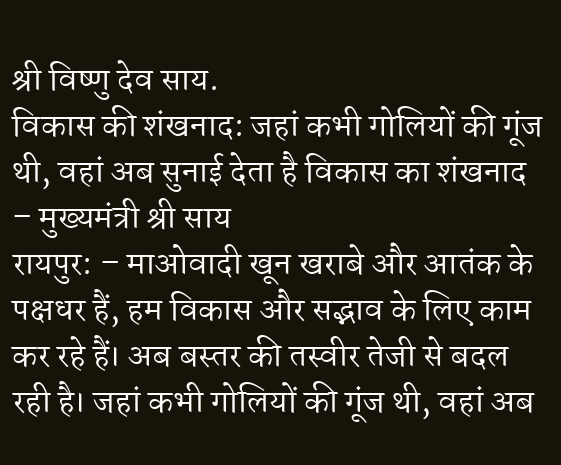श्री विष्णु देव साय.
विकास की शंखनाद: जहां कभी गोलियों की गूंज थी, वहां अब सुनाई देता है विकास का शंखनाद – मुख्यमंत्री श्री साय
रायपुर: – माओवादी खून खराबे और आतंक के पक्षधर हैं, हम विकास और सद्भाव के लिए काम कर रहे हैं। अब बस्तर की तस्वीर तेजी से बदल रही है। जहां कभी गोलियों की गूंज थी, वहां अब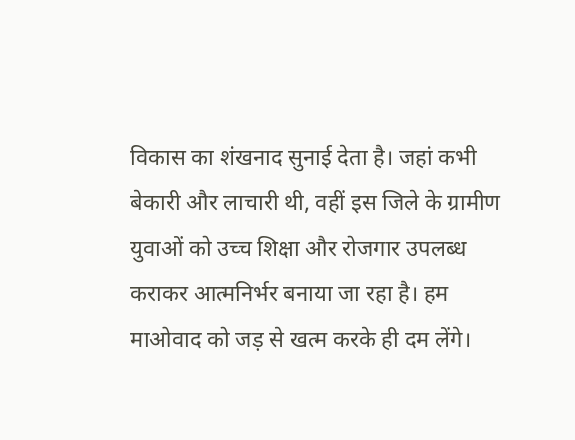विकास का शंखनाद सुनाई देता है। जहां कभी बेकारी और लाचारी थी, वहीं इस जिले के ग्रामीण युवाओं को उच्च शिक्षा और रोजगार उपलब्ध कराकर आत्मनिर्भर बनाया जा रहा है। हम माओवाद को जड़ से खत्म करके ही दम लेंगे।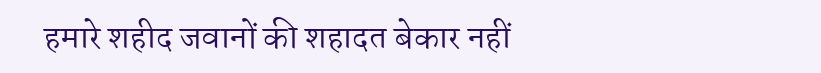हमारे शहीद जवानों की शहादत बेकार नहीं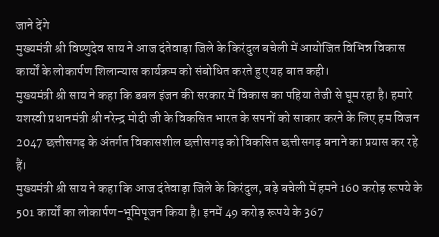जाने देंगे
मुख्यमंत्री श्री विष्णुदेव साय ने आज दंतेवाड़ा जिले के किरंदुल बचेली में आयोजित विभिन्न विकास कार्यों के लोकार्पण शिलान्यास कार्यक्रम को संबोधित करते हुए यह बात कही।
मुख्यमंत्री श्री साय ने कहा कि डबल इंजन की सरकार में विकास का पहिया तेजी से घूम रहा है। हमारे यशस्वी प्रधानमंत्री श्री नरेन्द्र मोदी जी के विकसित भारत के सपनों को साकार करने के लिए हम विजन 2047 छत्तीसगढ़ के अंतर्गत विकासशील छत्तीसगढ़ को विकसित छत्तीसगढ़ बनाने का प्रयास कर रहे हैं।
मुख्यमंत्री श्री साय ने कहा कि आज दंतेवाड़ा जिले के किरंदुल, बड़े बचेली में हमने 160 करोड़ रूपये के 501 कार्यों का लोकार्पण-भूमिपूजन किया है। इनमें 49 करोड़ रूपये के 367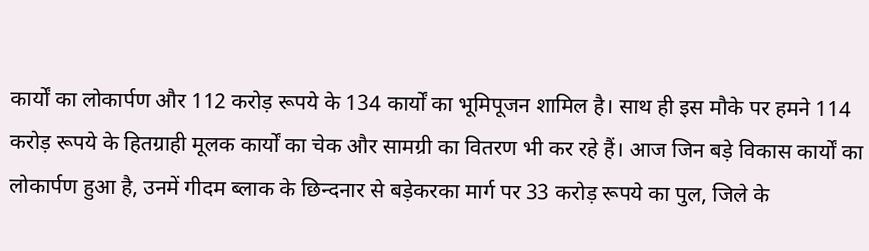कार्यों का लोकार्पण और 112 करोड़ रूपये के 134 कार्यों का भूमिपूजन शामिल है। साथ ही इस मौके पर हमने 114 करोड़ रूपये के हितग्राही मूलक कार्यों का चेक और सामग्री का वितरण भी कर रहे हैं। आज जिन बड़े विकास कार्यों का लोकार्पण हुआ है, उनमें गीदम ब्लाक के छिन्दनार से बड़ेकरका मार्ग पर 33 करोड़ रूपये का पुल, जिले के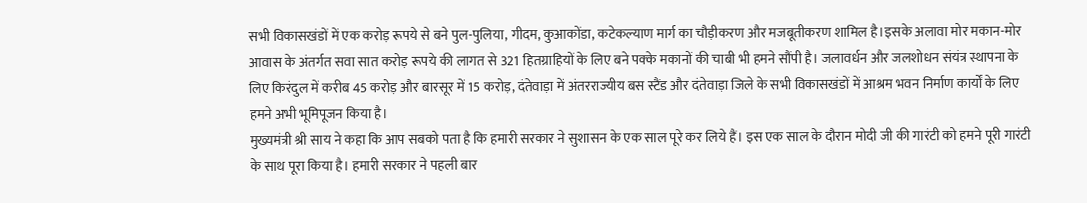सभी विकासखंडों में एक करोड़ रूपये से बने पुल-पुलिया, गीदम, कुआकोंडा, कटेकल्याण मार्ग का चौड़ीकरण और मजबूतीकरण शामिल है।इसके अलावा मोर मकान-मोर आवास के अंतर्गत सवा सात करोड़ रूपये की लागत से 321 हितग्राहियों के लिए बने पक्के मकानों की चाबी भी हमने सौंपी है। जलावर्धन और जलशोधन संयंत्र स्थापना के लिए किरंदुल में करीब 45 करोड़ और बारसूर में 15 करोड़, दंतेवाड़ा में अंतरराज्यीय बस स्टैंड और दंतेवाड़ा जिले के सभी विकासखंडों में आश्रम भवन निर्माण कार्यों के लिए हमने अभी भूमिपूजन किया है।
मुख्यमंत्री श्री साय ने कहा कि आप सबको पता है कि हमारी सरकार ने सुशासन के एक साल पूरे कर लिये हैं। इस एक साल के दौरान मोदी जी की गारंटी को हमने पूरी गारंटी के साथ पूरा किया है। हमारी सरकार ने पहली बार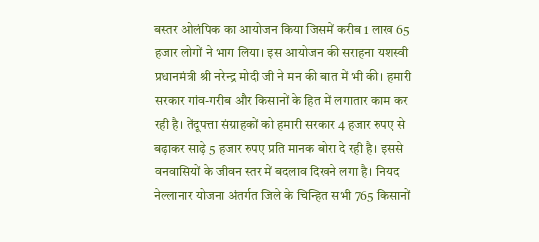बस्तर ओलंपिक का आयोजन किया जिसमें करीब 1 लाख 65 हजार लोगों ने भाग लिया। इस आयोजन की सराहना यशस्वी प्रधानमंत्री श्री नरेन्द्र मोदी जी ने मन की बात में भी की। हमारी सरकार गांव-गरीब और किसानों के हित में लगातार काम कर रही है। तेंदूपत्ता संग्राहकों को हमारी सरकार 4 हजार रुपए से बढ़ाकर साढ़े 5 हजार रुपए प्रति मानक बोरा दे रही है। इससे वनवासियों के जीवन स्तर में बदलाव दिखने लगा है। नियद नेल्लानार योजना अंतर्गत जिले के चिन्हित सभी 765 किसानों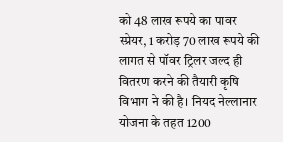को 48 लाख रूपये का पावर स्प्रेयर, 1 करोड़ 70 लाख रूपये की लागत से पॉवर ट्रिलर जल्द ही वितरण करने की तैयारी कृषि विभाग ने की है। नियद नेल्लानार योजना के तहत 1200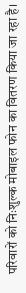परिवारों को निःशुल्क मोबाइल फोन का वितरण किया जा रहा है।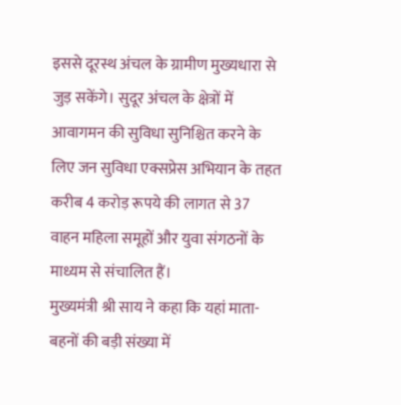इससे दूरस्थ अंचल के ग्रामीण मुख्यधारा से जुड़ सकेंगे। सुदूर अंचल के क्षेत्रों में आवागमन की सुविधा सुनिश्चित करने के लिए जन सुविधा एक्सप्रेस अभियान के तहत करीब 4 करोड़ रूपये की लागत से 37 वाहन महिला समूहों और युवा संगठनों के माध्यम से संचालित हैं।
मुख्यमंत्री श्री साय ने कहा कि यहां माता-बहनों की बड़ी संख्या में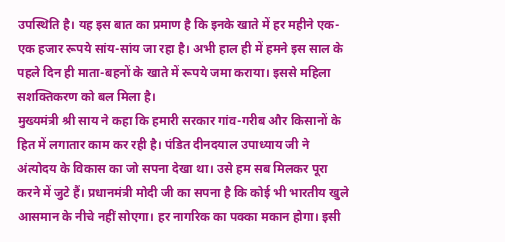उपस्थिति है। यह इस बात का प्रमाण है कि इनके खाते में हर महीने एक-एक हजार रूपये सांय-सांय जा रहा है। अभी हाल ही में हमने इस साल के पहले दिन ही माता-बहनों के खाते में रूपये जमा कराया। इससे महिला सशक्तिकरण को बल मिला है।
मुख्यमंत्री श्री साय ने कहा कि हमारी सरकार गांव-गरीब और किसानों के हित में लगातार काम कर रही है। पंडित दीनदयाल उपाध्याय जी ने अंत्योदय के विकास का जो सपना देखा था। उसे हम सब मिलकर पूरा करने में जुटे हैं। प्रधानमंत्री मोदी जी का सपना है कि कोई भी भारतीय खुले आसमान के नीचे नहीं सोएगा। हर नागरिक का पक्का मकान होगा। इसी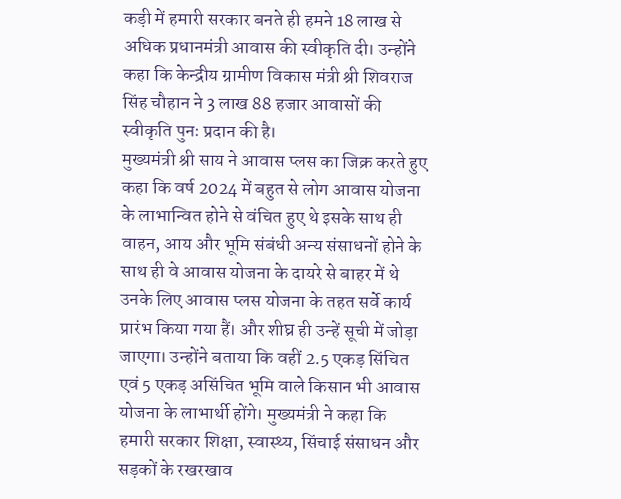कड़ी में हमारी सरकार बनते ही हमने 18 लाख से अधिक प्रधानमंत्री आवास की स्वीकृति दी। उन्होंने कहा कि केन्द्रीय ग्रामीण विकास मंत्री श्री शिवराज सिंह चौहान ने 3 लाख 88 हजार आवासों की स्वीकृति पुनः प्रदान की है।
मुख्यमंत्री श्री साय ने आवास प्लस का जिक्र करते हुए कहा कि वर्ष 2024 में बहुत से लोग आवास योजना के लाभान्वित होने से वंचित हुए थे इसके साथ ही वाहन, आय और भूमि संबंधी अन्य संसाधनों होने के साथ ही वे आवास योजना के दायरे से बाहर में थे उनके लिए आवास प्लस योजना के तहत सर्वे कार्य प्रारंभ किया गया हैं। और शीघ्र ही उन्हें सूची में जोड़ा जाएगा। उन्होंने बताया कि वहीं 2.5 एकड़ सिंचित एवं 5 एकड़ असिंचित भूमि वाले किसान भी आवास योजना के लाभार्थी होंगे। मुख्यमंत्री ने कहा कि हमारी सरकार शिक्षा, स्वास्थ्य, सिंचाई संसाधन और सड़कों के रखरखाव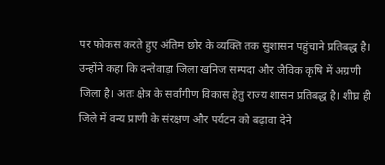पर फोकस करते हुए अंतिम छोर के व्यक्ति तक सुशासन पहुंचाने प्रतिबद्ध है।
उन्होंने कहा कि दन्तेवाड़ा जिला खनिज सम्पदा और जैविक कृषि में अग्रणी जिला है। अतः क्षेत्र के सर्वांगीण विकास हेतु राज्य शासन प्रतिबद्ध है। शीघ्र ही जिले में वन्य प्राणी के संरक्षण और पर्यटन को बढ़ावा देने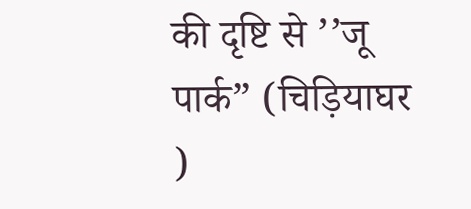की दृष्टि से ’’जू पार्क” (चिड़ियाघर )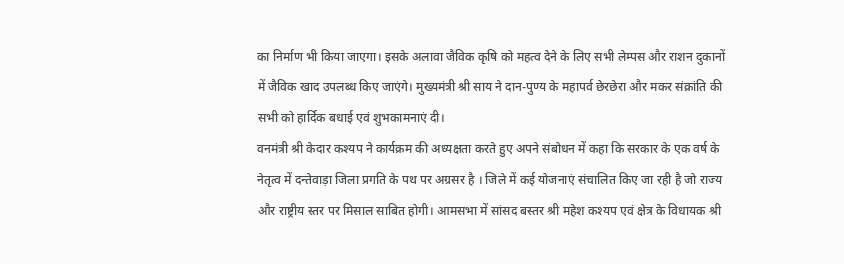का निर्माण भी किया जाएगा। इसके अलावा जैविक कृषि को महत्व देने के लिए सभी लेम्पस और राशन दुकानों में जैविक खाद उपलब्ध किए जाएंगे। मुख्यमंत्री श्री साय ने दान-पुण्य के महापर्व छेरछेरा और मकर संक्रांति की सभी को हार्दिक बधाई एवं शुभकामनाएं दी।
वनमंत्री श्री केदार कश्यप ने कार्यक्रम की अध्यक्षता करते हुए अपने संबोधन में कहा कि सरकार के एक वर्ष के नेतृत्व में दन्तेवाड़ा जिला प्रगति के पथ पर अग्रसर है । जिले में कई योजनाएं संचालित किए जा रही है जो राज्य और राष्ट्रीय स्तर पर मिसाल साबित होगी। आमसभा में सांसद बस्तर श्री महेश कश्यप एवं क्षेत्र के विधायक श्री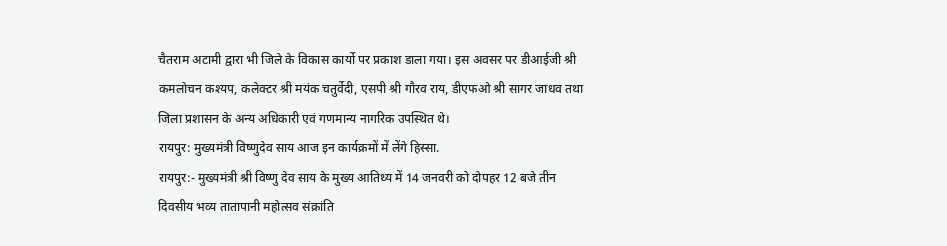चैतराम अटामी द्वारा भी जिले के विकास कार्यो पर प्रकाश डाला गया। इस अवसर पर डीआईजी श्री कमलोचन कश्यप, कलेक्टर श्री मयंक चतुर्वेदी, एसपी श्री गौरव राय, डीएफओ श्री सागर जाधव तथा जिला प्रशासन के अन्य अधिकारी एवं गणमान्य नागरिक उपस्थित थे।
रायपुर: मुख्यमंत्री विष्णुदेव साय आज इन कार्यक्रमों में लेंगे हिस्सा.
रायपुर:- मुख्यमंत्री श्री विष्णु देव साय के मुख्य आतिथ्य में 14 जनवरी को दोपहर 12 बजे तीन दिवसीय भव्य तातापानी महोत्सव संक्रांति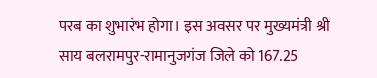परब का शुभारंभ होगा। इस अवसर पर मुख्यमंत्री श्री साय बलरामपुर-रामानुजगंज जिले को 167.25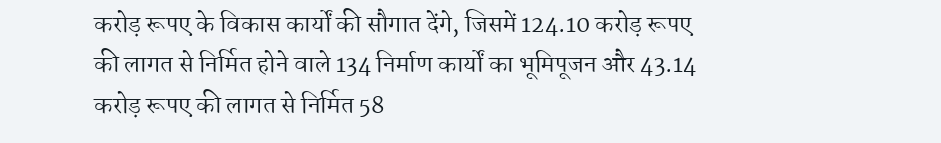करोड़ रूपए के विकास कार्यों की सौगात देंगे, जिसमें 124.10 करोड़ रूपए की लागत से निर्मित होने वाले 134 निर्माण कार्यों का भूमिपूजन और 43.14 करोड़ रूपए की लागत से निर्मित 58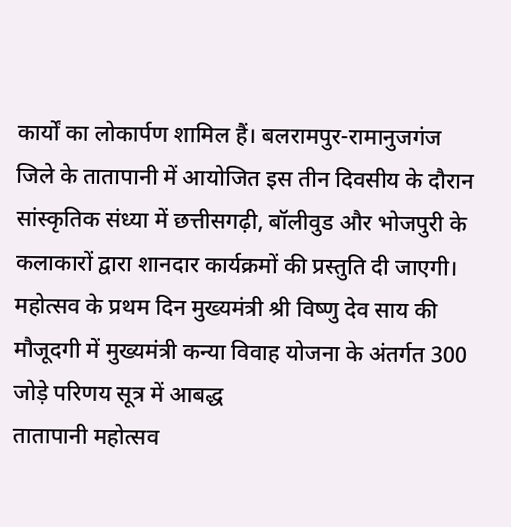कार्यों का लोकार्पण शामिल हैं। बलरामपुर-रामानुजगंज जिले के तातापानी में आयोजित इस तीन दिवसीय के दौरान सांस्कृतिक संध्या में छत्तीसगढ़ी, बॉलीवुड और भोजपुरी के कलाकारों द्वारा शानदार कार्यक्रमों की प्रस्तुति दी जाएगी। महोत्सव के प्रथम दिन मुख्यमंत्री श्री विष्णु देव साय की मौजूदगी में मुख्यमंत्री कन्या विवाह योजना के अंतर्गत 300 जोड़े परिणय सूत्र में आबद्ध
तातापानी महोत्सव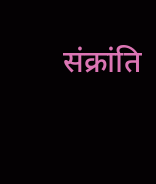संक्रांति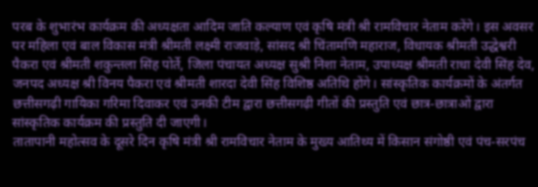परब के शुभारंभ कार्यक्रम की अध्यक्षता आदिम जाति कल्याण एवं कृषि मंत्री श्री रामविचार नेताम करेंगे। इस अवसर पर महिला एवं बाल विकास मंत्री श्रीमती लक्ष्मी राजवाड़े, सांसद श्री चिंतामणि महाराज, विधायक श्रीमती उद्धेश्वरी पैकरा एवं श्रीमती शकुन्तला सिंह पोर्ते, जिला पंचायत अध्यक्ष सुश्री निशा नेताम, उपाध्यक्ष श्रीमती राधा देवी सिंह देव, जनपद अध्यक्ष श्री विनय पैकरा एवं श्रीमती शारदा देवी सिंह विशिष्ठ अतिथि होंगे। सांस्कृतिक कार्यक्रमों के अंतर्गत छत्तीसगढ़ी गायिका गरिमा दिवाकर एवं उनकी टीम द्वारा छत्तीसगढ़ी गीतों की प्रस्तुति एवं छात्र-छात्राओं द्वारा सांस्कृतिक कार्यक्रम की प्रस्तुति दी जाएगी।
तातापानी महोत्सव के दूसरे दिन कृषि मंत्री श्री रामविचार नेताम के मुख्य आतिथ्य में किसान संगोष्ठी एवं पंच-सरपंच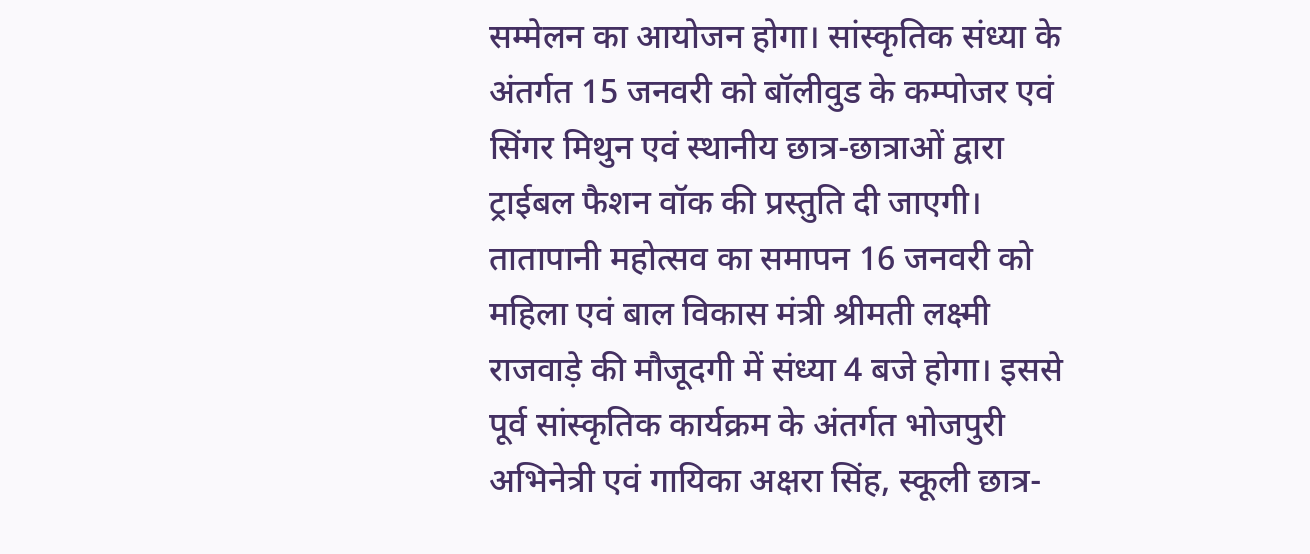सम्मेलन का आयोजन होगा। सांस्कृतिक संध्या के अंतर्गत 15 जनवरी को बॉलीवुड के कम्पोजर एवं सिंगर मिथुन एवं स्थानीय छात्र-छात्राओं द्वारा ट्राईबल फैशन वॉक की प्रस्तुति दी जाएगी। तातापानी महोत्सव का समापन 16 जनवरी को महिला एवं बाल विकास मंत्री श्रीमती लक्ष्मी राजवाड़े की मौजूदगी में संध्या 4 बजे होगा। इससे पूर्व सांस्कृतिक कार्यक्रम के अंतर्गत भोजपुरी अभिनेत्री एवं गायिका अक्षरा सिंह, स्कूली छात्र-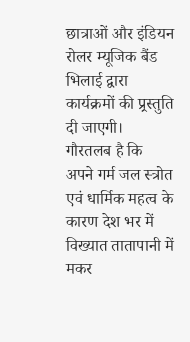छात्राओं और इंडियन रोलर म्यूजिक बैंड भिलाई द्वारा कार्यक्रमों की प्र्रस्तुति दी जाएगी।
गौरतलब है कि अपने गर्म जल स्त्रोत एवं धार्मिक महत्व के कारण देश भर में विख्यात तातापानी में मकर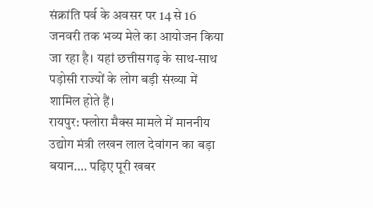संक्रांति पर्व के अवसर पर 14 से 16 जनवरी तक भव्य मेले का आयोजन किया जा रहा है। यहां छत्तीसगढ़ के साथ-साथ पड़ोसी राज्यों के लोग बड़ी संख्या में शामिल होते हैं।
रायपुर: फ्लोरा मैक्स मामले में माननीय उद्योग मंत्री लखन लाल देवांगन का बड़ा बयान…. पढ़िए पूरी खबर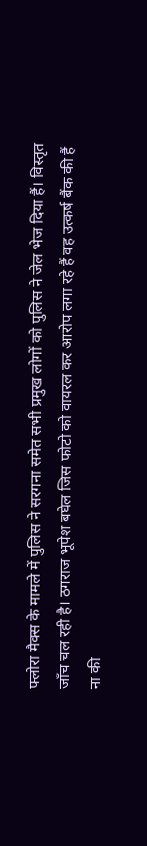फ्लोरा मैक्स के मामले में पुलिस ने सरगना समेत सभी प्रमुख लोगों को पुलिस ने जेल भेज दिया हैं। विस्तृत जाँच चल रही है। ठगराज भूपेश बघेल जिस फोटो को वायरल कर आरोप लगा रहे हैं वह उत्कर्ष बैंक की हैं ना की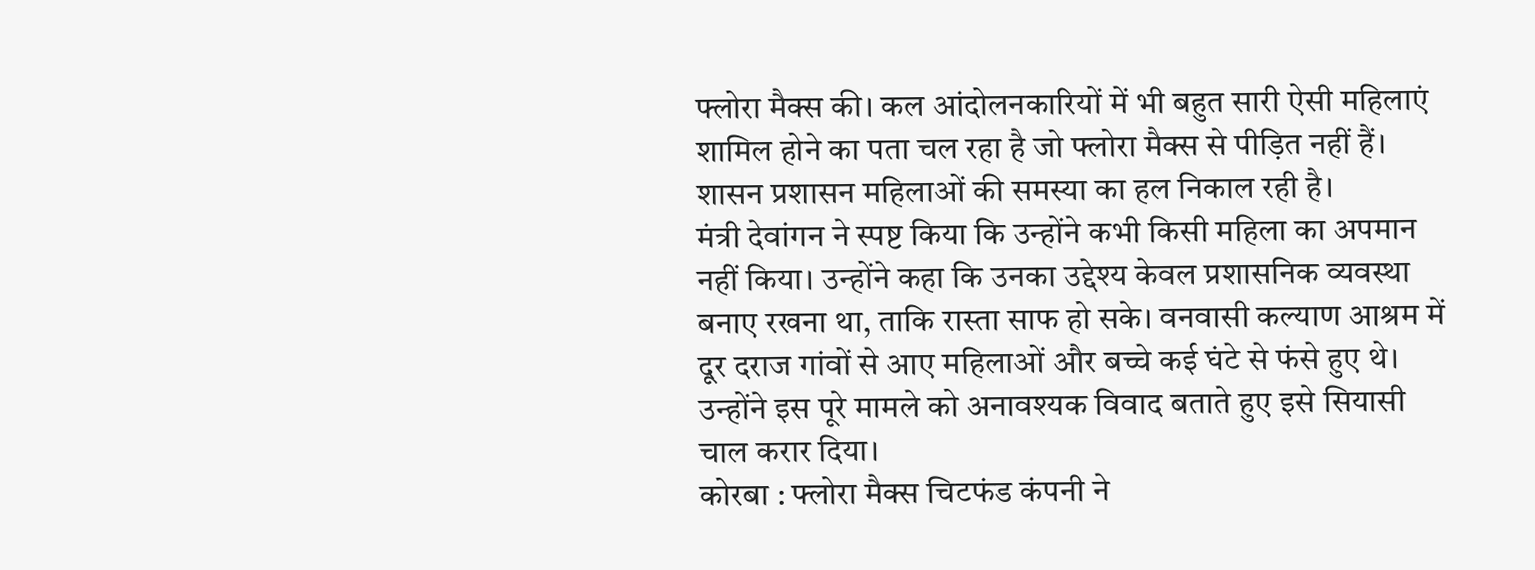फ्लोरा मैक्स की। कल आंदोलनकारियों में भी बहुत सारी ऐसी महिलाएं शामिल होने का पता चल रहा है जो फ्लोरा मैक्स से पीड़ित नहीं हैं। शासन प्रशासन महिलाओं की समस्या का हल निकाल रही है।
मंत्री देवांगन ने स्पष्ट किया कि उन्होंने कभी किसी महिला का अपमान नहीं किया। उन्होंने कहा कि उनका उद्देश्य केवल प्रशासनिक व्यवस्था बनाए रखना था, ताकि रास्ता साफ हो सके। वनवासी कल्याण आश्रम में दूर दराज गांवों से आए महिलाओं और बच्चे कई घंटे से फंसे हुए थे। उन्होंने इस पूरे मामले को अनावश्यक विवाद बताते हुए इसे सियासी चाल करार दिया।
कोरबा : फ्लोरा मैक्स चिटफंड कंपनी ने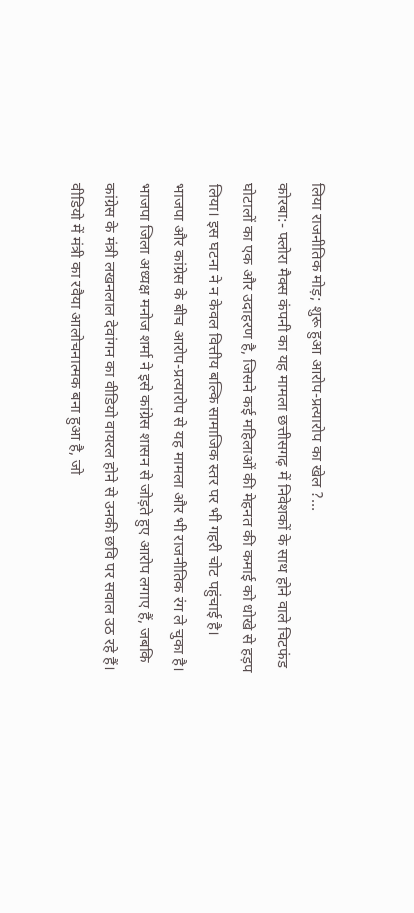लिया राजनीतिक मोड़; शुरू हुआ आरोप-प्रत्यारोप का खेल ?…
कोरबा:- फ्लोरा मैक्स कंपनी का यह मामला छत्तीसगढ़ में निवेशकों के साथ होने वाले चिटफंड घोटालों का एक और उदाहरण है, जिसने कई महिलाओं की मेहनत की कमाई को धोखे से हड़प लिया। इस घटना ने न केवल वित्तीय बल्कि सामाजिक स्तर पर भी गहरी चोट पहुंचाई है।
भाजपा और कांग्रेस के बीच आरोप-प्रत्यारोप से यह मामला और भी राजनीतिक रंग ले चुका है। भाजपा जिला अध्यक्ष मनोज शर्मा ने इसे कांग्रेस शासन से जोड़ते हुए आरोप लगाए हैं, जबकि कांग्रेस के मंत्री लखनलाल देवांगन का वीडियो वायरल होने से उनकी छवि पर सवाल उठ रहे हैं। वीडियो में मंत्री का रवैया आलोचनात्मक बना हुआ है, जो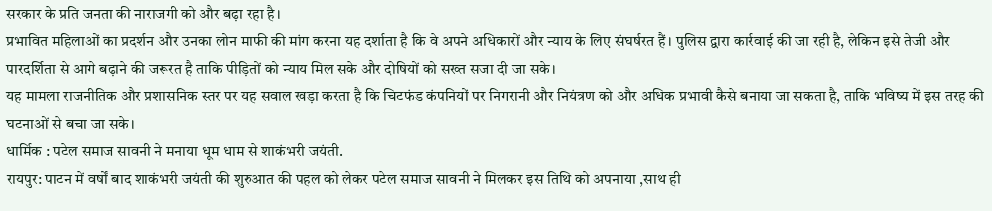सरकार के प्रति जनता की नाराजगी को और बढ़ा रहा है।
प्रभावित महिलाओं का प्रदर्शन और उनका लोन माफी की मांग करना यह दर्शाता है कि वे अपने अधिकारों और न्याय के लिए संघर्षरत हैं। पुलिस द्वारा कार्रवाई की जा रही है, लेकिन इसे तेजी और पारदर्शिता से आगे बढ़ाने की जरूरत है ताकि पीड़ितों को न्याय मिल सके और दोषियों को सख्त सजा दी जा सके।
यह मामला राजनीतिक और प्रशासनिक स्तर पर यह सवाल खड़ा करता है कि चिटफंड कंपनियों पर निगरानी और नियंत्रण को और अधिक प्रभावी कैसे बनाया जा सकता है, ताकि भविष्य में इस तरह की घटनाओं से बचा जा सके।
धार्मिक : पटेल समाज सावनी ने मनाया धूम धाम से शाकंभरी जयंती.
रायपुर: पाटन में वर्षों बाद शाकंभरी जयंती की शुरुआत की पहल को लेकर पटेल समाज सावनी ने मिलकर इस तिथि को अपनाया ,साथ ही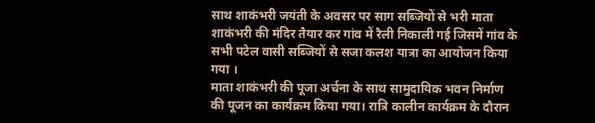साथ शाकंभरी जयंती के अवसर पर साग सब्जियों से भरी माता शाकंभरी की मंदिर तैयार कर गांव में रैली निकाली गई जिसमें गांव के सभी पटेल वासी सब्जियों से सजा कलश यात्रा का आयोजन किया गया ।
माता शाकंभरी की पूजा अर्चना के साथ सामुदायिक भवन निर्माण की पूजन का कार्यक्रम किया गया। रात्रि कालीन कार्यक्रम के दौरान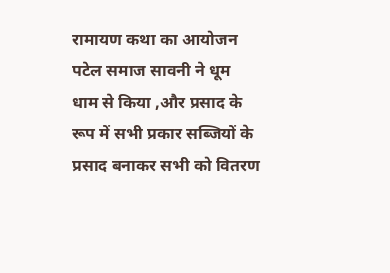रामायण कथा का आयोजन पटेल समाज सावनी ने धूम धाम से किया ,और प्रसाद के रूप में सभी प्रकार सब्जियों के प्रसाद बनाकर सभी को वितरण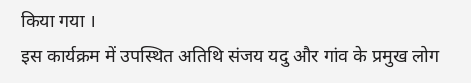किया गया ।
इस कार्यक्रम में उपस्थित अतिथि संजय यदु और गांव के प्रमुख लोग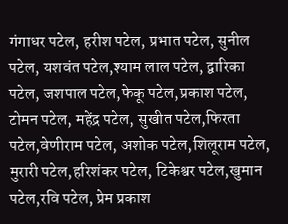गंगाधर पटेल, हरीश पटेल, प्रभात पटेल, सुनील पटेल, यशवंत पटेल,श्याम लाल पटेल, द्वारिका पटेल, जशपाल पटेल,फेकू पटेल,प्रकाश पटेल, टोमन पटेल, महेंद्र पटेल, सुखीत पटेल,फिरता पटेल,वेणीराम पटेल, अशोक पटेल,शिलूराम पटेल, मुरारी पटेल,हरिशंकर पटेल, टिकेश्वर पटेल,खुमान पटेल,रवि पटेल, प्रेम प्रकाश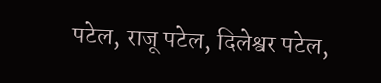पटेल, राजू पटेल, दिलेश्वर पटेल,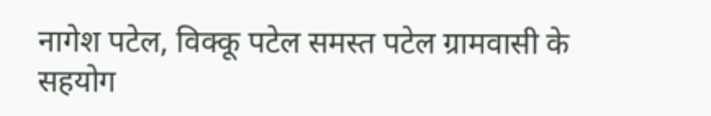नागेश पटेल, विक्कू पटेल समस्त पटेल ग्रामवासी के सहयोग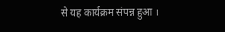से यह कार्यक्रम संपन्न हुआ ।